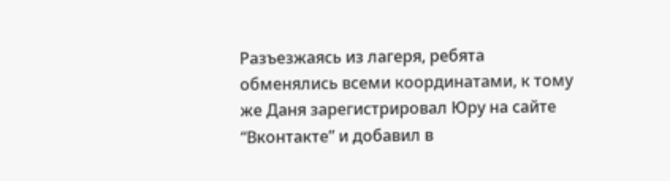Разъезжаясь из лагеря, ребята обменялись всеми координатами, к тому же Даня зарегистрировал Юру на сайте “Вконтакте” и добавил в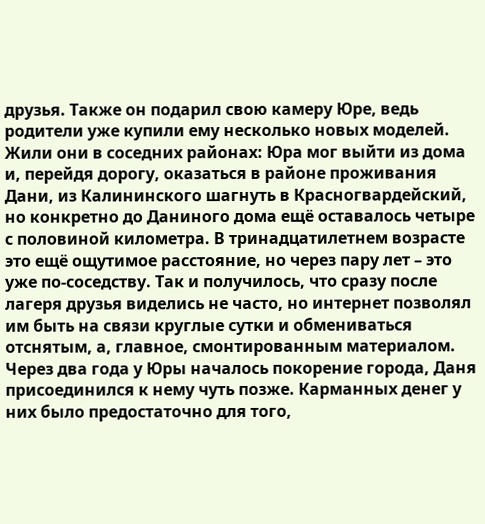друзья. Также он подарил свою камеру Юре, ведь родители уже купили ему несколько новых моделей. Жили они в соседних районах: Юра мог выйти из дома и, перейдя дорогу, оказаться в районе проживания Дани, из Калининского шагнуть в Красногвардейский, но конкретно до Даниного дома ещё оставалось четыре с половиной километра. В тринадцатилетнем возрасте это ещё ощутимое расстояние, но через пару лет – это уже по-соседству. Так и получилось, что сразу после лагеря друзья виделись не часто, но интернет позволял им быть на связи круглые сутки и обмениваться отснятым, а, главное, смонтированным материалом. Через два года у Юры началось покорение города, Даня присоединился к нему чуть позже. Карманных денег у них было предостаточно для того,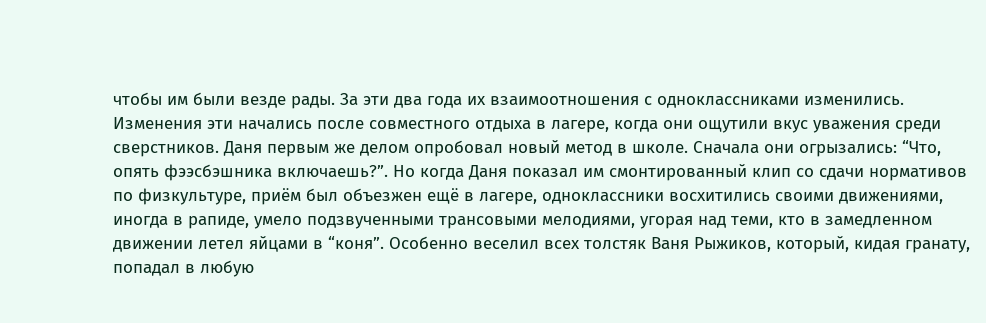чтобы им были везде рады. За эти два года их взаимоотношения с одноклассниками изменились. Изменения эти начались после совместного отдыха в лагере, когда они ощутили вкус уважения среди сверстников. Даня первым же делом опробовал новый метод в школе. Сначала они огрызались: “Что, опять фээсбэшника включаешь?”. Но когда Даня показал им смонтированный клип со сдачи нормативов по физкультуре, приём был объезжен ещё в лагере, одноклассники восхитились своими движениями, иногда в рапиде, умело подзвученными трансовыми мелодиями, угорая над теми, кто в замедленном движении летел яйцами в “коня”. Особенно веселил всех толстяк Ваня Рыжиков, который, кидая гранату, попадал в любую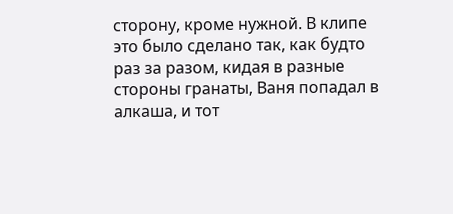сторону, кроме нужной. В клипе это было сделано так, как будто раз за разом, кидая в разные стороны гранаты, Ваня попадал в алкаша, и тот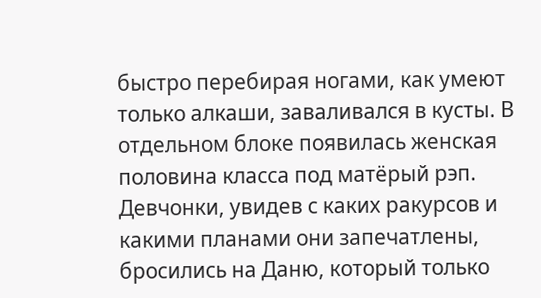быстро перебирая ногами, как умеют только алкаши, заваливался в кусты. В отдельном блоке появилась женская половина класса под матёрый рэп. Девчонки, увидев с каких ракурсов и какими планами они запечатлены, бросились на Даню, который только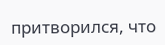притворился, что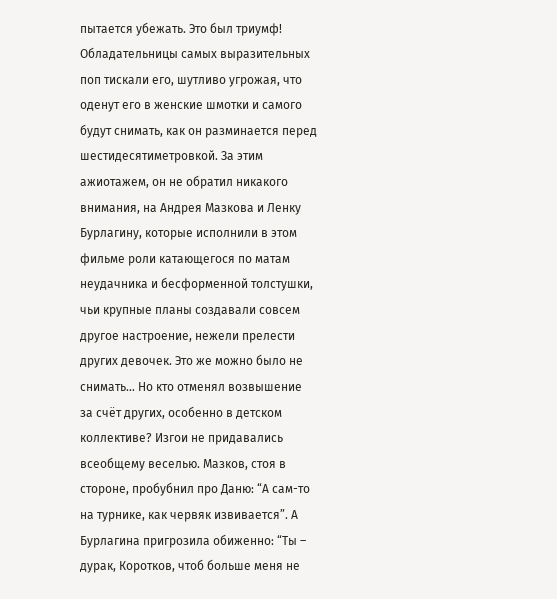пытается убежать. Это был триумф! Обладательницы самых выразительных поп тискали его, шутливо угрожая, что оденут его в женские шмотки и самого будут снимать, как он разминается перед шестидесятиметровкой. За этим ажиотажем, он не обратил никакого внимания, на Андрея Мазкова и Ленку Бурлагину, которые исполнили в этом фильме роли катающегося по матам неудачника и бесформенной толстушки, чьи крупные планы создавали совсем другое настроение, нежели прелести других девочек. Это же можно было не снимать… Но кто отменял возвышение за счёт других, особенно в детском коллективе? Изгои не придавались всеобщему веселью. Мазков, стоя в стороне, пробубнил про Даню: “А сам-то на турнике, как червяк извивается”. А Бурлагина пригрозила обиженно: “Ты – дурак, Коротков, чтоб больше меня не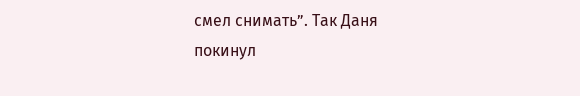смел снимать”. Так Даня покинул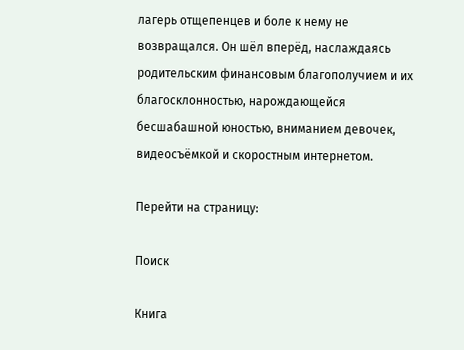лагерь отщепенцев и боле к нему не возвращался. Он шёл вперёд, наслаждаясь родительским финансовым благополучием и их благосклонностью, нарождающейся бесшабашной юностью, вниманием девочек, видеосъёмкой и скоростным интернетом.

Перейти на страницу:

Поиск

Книга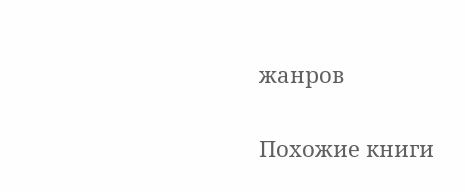жанров

Похожие книги